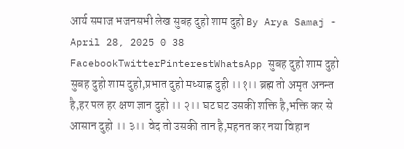आर्य समाज भजनसभी लेख सुबह दुहो शाम दुहो By Arya Samaj - April 28, 2025 0 38 FacebookTwitterPinterestWhatsApp सुबह दुहो शाम दुहो सुबह दुहो शाम दुहो,प्रभात दुहो मध्याह्न दुही ।।१।। ब्रह्म तो अमृत अनन्त है,हर पल हर क्षण ज्ञान दुहो ।। २।। घट घट उसकी शक्ति है,भक्ति कर से आसान दुहो ।। ३।। वेद तो उसकी तान है,महनत कर नया विहान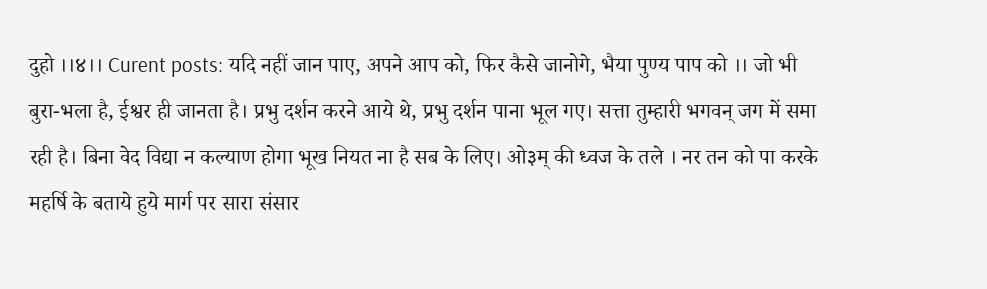दुहो ।।४।। Curent posts: यदि नहीं जान पाए, अपने आप को, फिर कैसे जानोगे, भैया पुण्य पाप को ।। जो भी बुरा-भला है, ईश्वर ही जानता है। प्रभु दर्शन करने आये थे, प्रभु दर्शन पाना भूल गए। सत्ता तुम्हारी भगवन् जग में समा रही है। बिना वेद विद्या न कल्याण होगा भूख नियत ना है सब के लिए। ओ३म् की ध्वज के तले । नर तन को पा करके महर्षि के बताये हुये मार्ग पर सारा संसार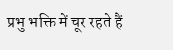प्रभु भक्ति में चूर रहते हैं